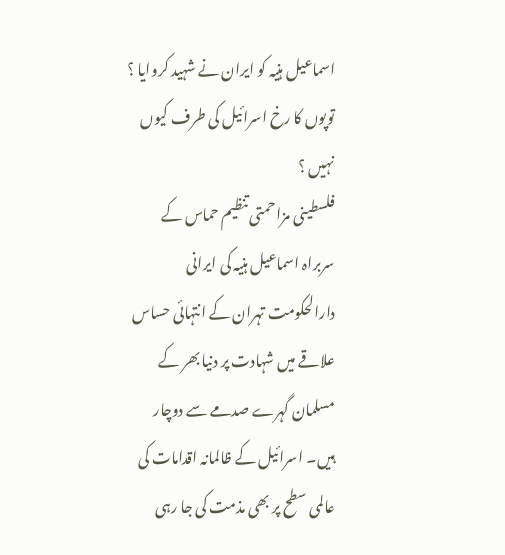اسماعیل ہنیہ کو ایران نے شہید کروایا ؟ توپوں کا رخ اسرائیل کی طرف کیوں نہیں ؟
فلسطینی مزاحمتی تنظیم حماس کے سربراہ اسماعیل ہنیہ کی ایرانی دارالحکومت تہران کے انتہائی حساس علاقے میں شہادت پر دنیا بھر کے مسلمان گہرے صدمے سے دوچار ہیں۔ اسرائیل کے ظالمانہ اقدامات کی عالمی سطح پر بھی مذمت کی جا رہی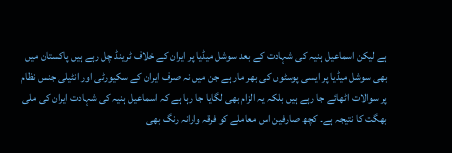ہے لیکن اسماعیل ہنیہ کی شہادت کے بعد سوشل میڈیا پر ایران کے خلاف ٹرینڈ چل رہے ہیں پاکستان میں بھی سوشل میڈیا پر ایسی پوسٹوں کی بھر مار ہے جن میں نہ صرف ایران کے سکیورٹی اور انٹیلی جنس نظام پر سوالات اٹھائے جا رہے ہیں بلکہ یہ الزام بھی لگایا جا رہا ہے کہ اسماعیل ہنیہ کی شہادت ایران کی ملی بھگت کا نتیجہ ہے۔ کچھ صارفین اس معاملے کو فرقہ وارانہ رنگ بھی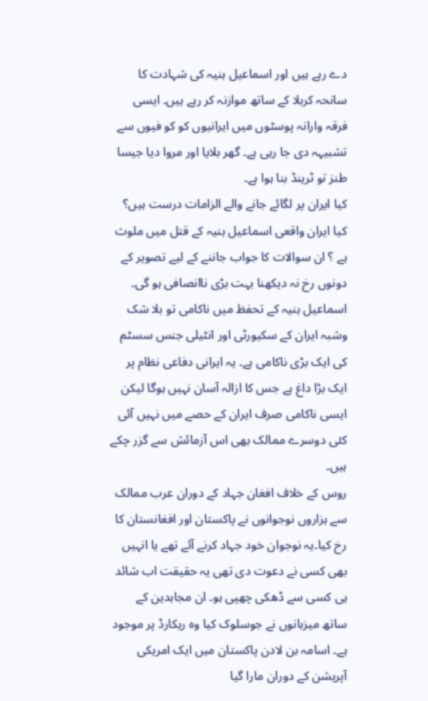دے رہے ہیں اور اسماعیل ہنیہ کی شہادت کا سانحہ کربلا کے ساتھ موازنہ کر رہے ہیں۔ ایسی فرقہ وارانہ پوسٹوں میں ایرانیوں کو کو فیوں سے تشبیہہ دی جا رہی ہے۔ گھر بلایا اور مروا دیا جیسا طنز تو ٹرینڈ بنا ہوا ہے۔
کیا ایران پر لگائے جانے والے الزامات درست ہیں؟ کیا ایران واقعی اسماعیل ہنیہ کے قتل میں ملوث ہے ؟ ان سوالات کا جواب جاننے کے لیے تصویر کے دونوں رخ نہ دیکھنا بہت بڑی ناانصافی ہو گی۔ اسماعیل ہنیہ کے تحفظ میں ناکامی تو بلا شک وشبہ ایران کے سکیورٹی اور انٹیلی جنس سسٹم کی ایک بڑی ناکامی ہے۔ یہ ایرانی دفاعی نظام پر ایک بڑا داغ ہے جس کا ازالہ آسان نہیں ہوگا لیکن ایسی ناکامی صرف ایران کے حصے میں نہیں آئی کئی دوسرے ممالک بھی اس آزمائش سے گزر چکے ہیں۔
روس کے خلاف افغان جہاد کے دوران عرب ممالک سے ہزاروں نوجوانوں نے پاکستان اور افغانستان کا رخ کیا۔یہ نوجوان خود جہاد کرنے آئے تھے یا انہیں بھی کسی نے دعوت دی تھی یہ حقیقت اب شائد ہی کسی سے ڈھکی چھپی ہو۔ ان مجاہدین کے ساتھ میزبانوں نے جوسلوک کیا وہ ریکارڈ پر موجود ہے۔ اسامہ بن لادن پاکستان میں ایک امریکی آپریشن کے دوران مارا گیا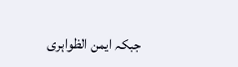جبکہ ایمن الظواہری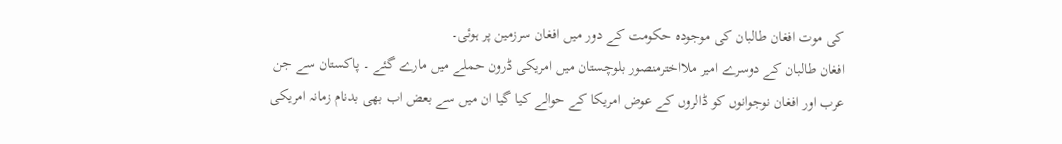کی موت افغان طالبان کی موجودہ حکومت کے دور میں افغان سرزمین پر ہوئی۔
افغان طالبان کے دوسرے امیر ملااخترمنصور بلوچستان میں امریکی ڈرون حملے میں مارے گئے ۔ پاکستان سے جن عرب اور افغان نوجوانوں کو ڈالروں کے عوض امریکا کے حوالے کیا گیا ان میں سے بعض اب بھی بدنام زمانہ امریکی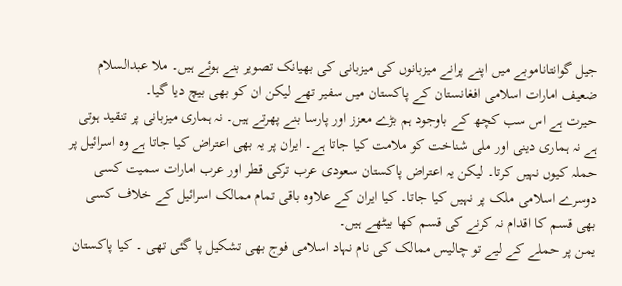جیل گوانتاناموبے میں اپنے پرانے میزبانوں کی میزبانی کی بھیانک تصویر بنے ہوئے ہیں۔ ملا عبدالسلام ضعیف امارات اسلامی افغانستان کے پاکستان میں سفیر تھے لیکن ان کو بھی بیچ دیا گیا۔
حیرت ہے اس سب کچھ کے باوجود ہم بڑے معزز اور پارسا بنے پھرتے ہیں۔ نہ ہماری میزبانی پر تنقید ہوتی ہے نہ ہماری دینی اور ملی شناخت کو ملامت کیا جاتا ہے۔ ایران پر یہ بھی اعتراض کیا جاتا ہے وہ اسرائیل پر حملہ کیوں نہیں کرتا۔ لیکن یہ اعتراض پاکستان سعودی عرب ترکی قطر اور عرب امارات سمیت کسی دوسرے اسلامی ملک پر نہیں کیا جاتا۔ کیا ایران کے علاوہ باقی تمام ممالک اسرائیل کے خلاف کسی بھی قسم کا اقدام نہ کرنے کی قسم کھا بیٹھے ہیں۔
یمن پر حملے کے لیے تو چالیس ممالک کی نام نہاد اسلامی فوج بھی تشکیل پا گئی تھی ۔ کیا پاکستان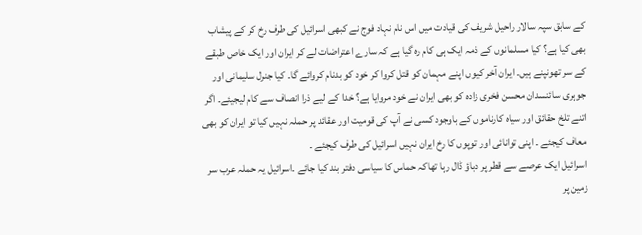کے سابق سپہ سالار راحیل شریف کی قیادت میں اس نام نہاد فوج نے کبھی اسرائیل کی طرف رخ کر کے پیشاب بھی کیا ہے؟ کیا مسلمانوں کے ذمہ ایک ہی کام رہ گیا ہے کہ سارے اعتراضات لے کر ایران اور ایک خاص طبقے کے سر تھونپنے ہیں۔ ایران آخر کیوں اپنے مہمان کو قتل کروا کر خود کو بدنام کروائے گا۔ کیا جنرل سلیمانی اور جوہری سائنسدان محسن فخری زادہ کو بھی ایران نے خود مروایا ہے؟ خدا کے لیے ذرا انصاف سے کام لیجیئے۔ اگر اتنے تلخ حقائق اور سیاہ کارناموں کے باوجود کسی نے آپ کی قومیت اور عقائد پر حملہ نہیں کیا تو ایران کو بھی معاف کیجئے ۔ اپنی توانائی اور توپوں کا رخ ایران نہیں اسرائیل کی طرف کیجئے ۔
اسرائیل ایک عرصے سے قطر پر دباؤ ڈال رہا تھاکہ حماس کا سیاسی دفتر بند کیا جائے ۔اسرائیل یہ حملہ عرب سر زمین پر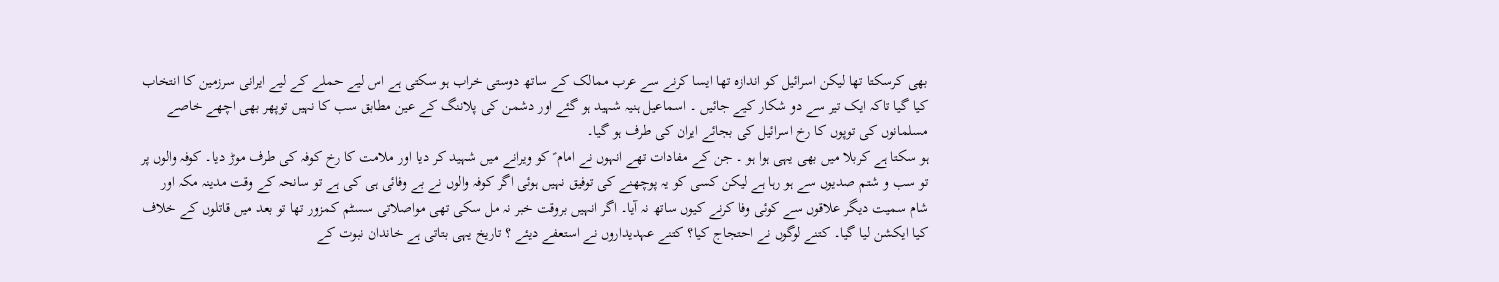بھی کرسکتا تھا لیکن اسرائیل کو اندازہ تھا ایسا کرنے سے عرب ممالک کے ساتھ دوستی خراب ہو سکتی ہے اس لیے حملے کے لیے ایرانی سرزمین کا انتخاب کیا گیا تاکہ ایک تیر سے دو شکار کیے جائیں ۔ اسماعیل ہنیہ شہید ہو گئے اور دشمن کی پلاننگ کے عین مطابق سب کا نہیں توپھر بھی اچھے خاصے مسلمانوں کی توپوں کا رخ اسرائیل کی بجائے ایران کی طرف ہو گیا۔
ہو سکتا ہے کربلا میں بھی یہی ہوا ہو ۔ جن کے مفادات تھے انہوں نے امام ؑ کو ویرانے میں شہید کر دیا اور ملامت کا رخ کوفہ کی طرف موڑ دیا۔ کوفہ والوں پر تو سب و شتم صدیوں سے ہو رہا ہے لیکن کسی کو یہ پوچھنے کی توفیق نہیں ہوئی اگر کوفہ والوں نے بے وفائی ہی کی ہے تو سانحہ کے وقت مدینہ مکہ اور شام سمیت دیگر علاقوں سے کوئی وفا کرنے کیوں ساتھ نہ آیا۔ اگر انہیں بروقت خبر نہ مل سکی تھی مواصلاتی سسٹم کمزور تھا تو بعد میں قاتلوں کے خلاف کیا ایکشن لیا گیا۔ کتنے لوگوں نے احتجاج کیا؟ کتنے عہدیداروں نے استعفے دیئے ؟ تاریخ یہی بتاتی ہے خاندان نبوت کے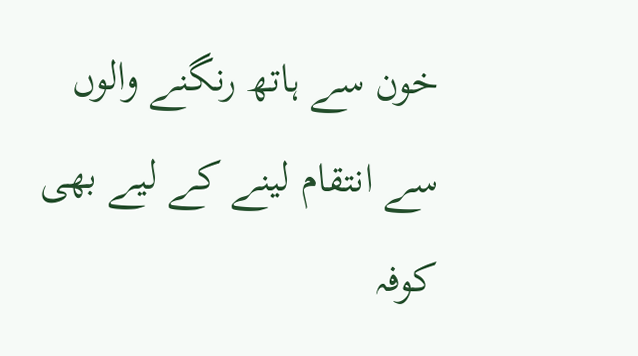خون سے ہاتھ رنگنے والوں سے انتقام لینے کے لیے بھی کوفہ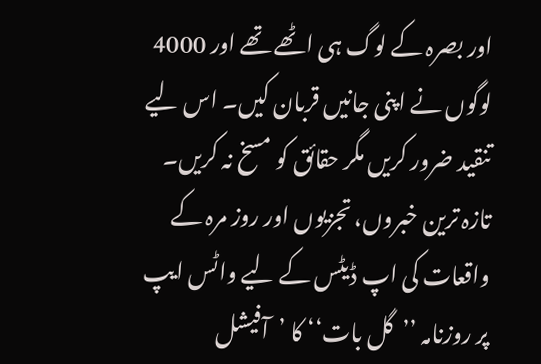اور بصرہ کے لوگ ہی اٹھے تھے اور 4000 لوگوں نے اپنی جانیں قربان کیں۔ اس لیے تنقید ضرور کریں مگر حقائق کو مسخ نہ کریں۔
تازہ ترین خبروں، تجزیوں اور روز مرہ کے واقعات کی اپ ڈیٹس کے لیے واٹس ایپ پر روزنامہ ’’گل بات‘‘ کا ’آفیشل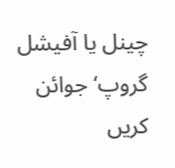چینل یا آفیشل گروپ‘ جوائن کریں